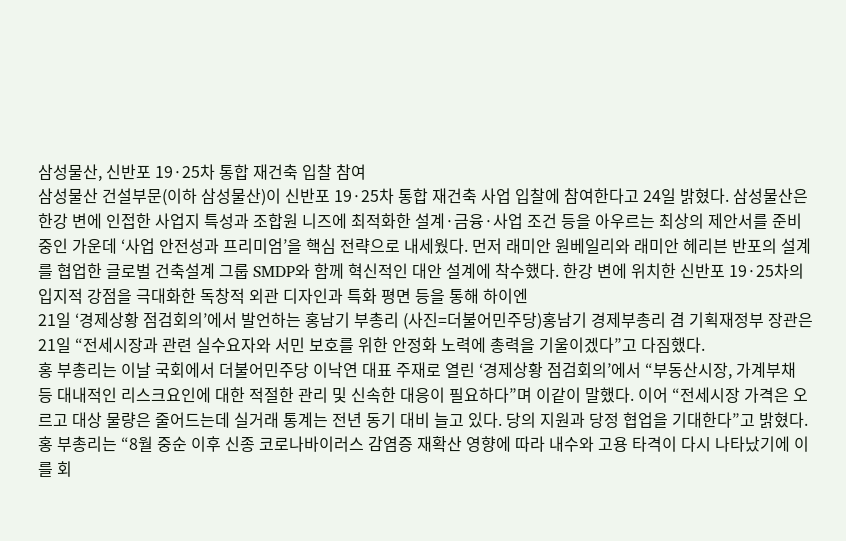삼성물산, 신반포 19·25차 통합 재건축 입찰 참여
삼성물산 건설부문(이하 삼성물산)이 신반포 19·25차 통합 재건축 사업 입찰에 참여한다고 24일 밝혔다. 삼성물산은 한강 변에 인접한 사업지 특성과 조합원 니즈에 최적화한 설계·금융·사업 조건 등을 아우르는 최상의 제안서를 준비 중인 가운데 ‘사업 안전성과 프리미엄’을 핵심 전략으로 내세웠다. 먼저 래미안 원베일리와 래미안 헤리븐 반포의 설계를 협업한 글로벌 건축설계 그룹 SMDP와 함께 혁신적인 대안 설계에 착수했다. 한강 변에 위치한 신반포 19·25차의 입지적 강점을 극대화한 독창적 외관 디자인과 특화 평면 등을 통해 하이엔
21일 ‘경제상황 점검회의’에서 발언하는 홍남기 부총리 (사진=더불어민주당)홍남기 경제부총리 겸 기획재정부 장관은 21일 “전세시장과 관련 실수요자와 서민 보호를 위한 안정화 노력에 총력을 기울이겠다”고 다짐했다.
홍 부총리는 이날 국회에서 더불어민주당 이낙연 대표 주재로 열린 ‘경제상황 점검회의’에서 “부동산시장, 가계부채 등 대내적인 리스크요인에 대한 적절한 관리 및 신속한 대응이 필요하다”며 이같이 말했다. 이어 “전세시장 가격은 오르고 대상 물량은 줄어드는데 실거래 통계는 전년 동기 대비 늘고 있다. 당의 지원과 당정 협업을 기대한다”고 밝혔다.
홍 부총리는 “8월 중순 이후 신종 코로나바이러스 감염증 재확산 영향에 따라 내수와 고용 타격이 다시 나타났기에 이를 회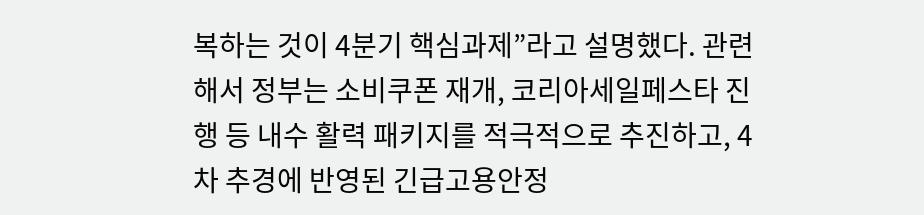복하는 것이 4분기 핵심과제”라고 설명했다. 관련해서 정부는 소비쿠폰 재개, 코리아세일페스타 진행 등 내수 활력 패키지를 적극적으로 추진하고, 4차 추경에 반영된 긴급고용안정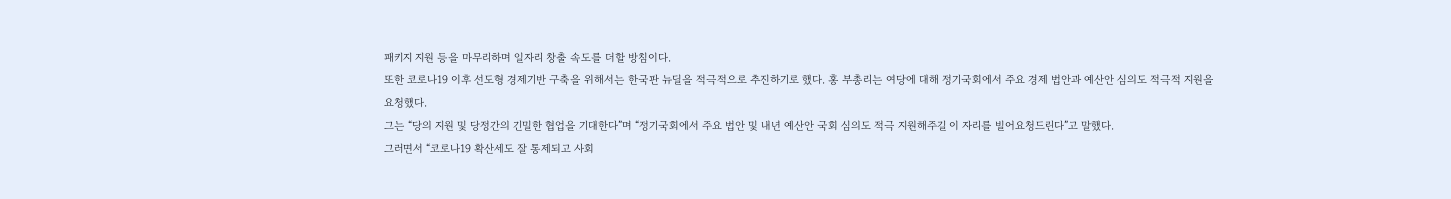패키지 지원 등을 마무리하며 일자리 창출 속도를 더할 방침이다.
또한 코로나19 이후 선도형 경제기반 구축을 위해서는 한국판 뉴딜을 적극적으로 추진하기로 했다. 홍 부총리는 여당에 대해 정기국회에서 주요 경제 법안과 예산안 심의도 적극적 지원을 요청했다.
그는 “당의 지원 및 당정간의 긴밀한 협업을 기대한다”며 “정기국회에서 주요 법안 및 내년 예산안 국회 심의도 적극 지원해주길 이 자리를 빌어요청드린다”고 말했다.
그러면서 “코로나19 확산세도 잘 통제되고 사회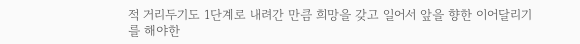적 거리두기도 1단계로 내려간 만큼 희망을 갖고 일어서 앞을 향한 이어달리기를 해야한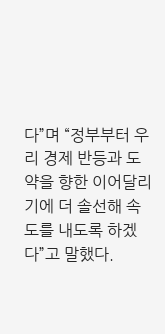다”며 “정부부터 우리 경제 반등과 도약을 향한 이어달리기에 더 솔선해 속도를 내도록 하겠다”고 말했다.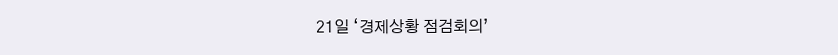21일 ‘경제상황 점검회의’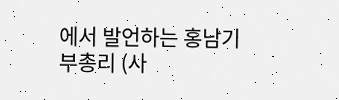에서 발언하는 홍남기 부총리 (사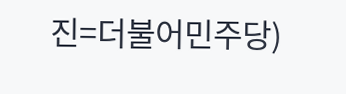진=더불어민주당)